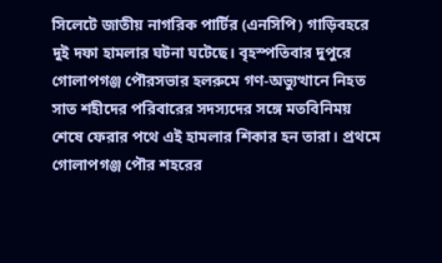সিলেটে জাতীয় নাগরিক পার্টির (এনসিপি) গাড়িবহরে দুই দফা হামলার ঘটনা ঘটেছে। বৃহস্পতিবার দুপুরে গোলাপগঞ্জ পৌরসভার হলরুমে গণ-অভ্যুত্থানে নিহত সাত শহীদের পরিবারের সদস্যদের সঙ্গে মতবিনিময় শেষে ফেরার পথে এই হামলার শিকার হন তারা। প্রথমে গোলাপগঞ্জ পৌর শহরের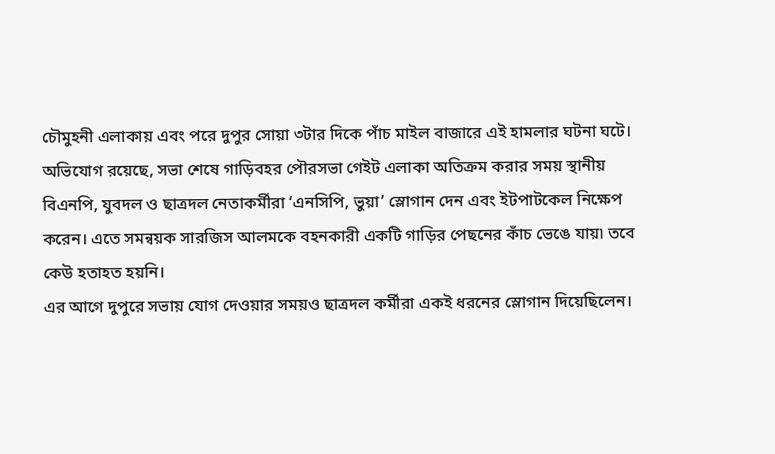চৌমুহনী এলাকায় এবং পরে দুপুর সোয়া ৩টার দিকে পাঁচ মাইল বাজারে এই হামলার ঘটনা ঘটে। অভিযোগ রয়েছে, সভা শেষে গাড়িবহর পৌরসভা গেইট এলাকা অতিক্রম করার সময় স্থানীয় বিএনপি, যুবদল ও ছাত্রদল নেতাকর্মীরা ‘এনসিপি, ভুয়া’ স্লোগান দেন এবং ইটপাটকেল নিক্ষেপ করেন। এতে সমন্বয়ক সারজিস আলমকে বহনকারী একটি গাড়ির পেছনের কাঁচ ভেঙে যায়৷ তবে কেউ হতাহত হয়নি।
এর আগে দুপুরে সভায় যোগ দেওয়ার সময়ও ছাত্রদল কর্মীরা একই ধরনের স্লোগান দিয়েছিলেন।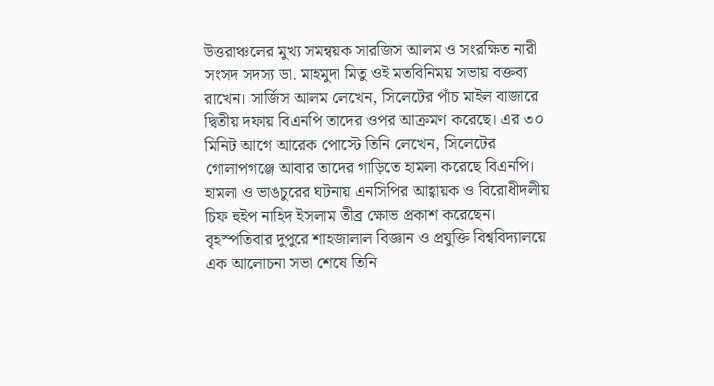উত্তরাঞ্চলের মুখ্য সমন্বয়ক সারজিস আলম ও সংরক্ষিত নারী সংসদ সদস্য ডা. মাহমুদা মিতু ওই মতবিনিময় সভায় বক্তব্য রাখেন। সার্জিস আলম লেখেন, সিলেটের পাঁচ মাইল বাজারে দ্বিতীয় দফায় বিএনপি তাদের ওপর আক্রমণ করেছে। এর ৩০ মিনিট আগে আরেক পোস্টে তিনি লেখেন, সিলেটের গোলাপগঞ্জে আবার তাদের গাড়িতে হামলা করেছে বিএনপি। হামলা ও ভাঙচুরের ঘটনায় এনসিপির আহ্বায়ক ও বিরোধীদলীয় চিফ হুইপ নাহিদ ইসলাম তীব্র ক্ষোভ প্রকাশ করেছেন। বৃহস্পতিবার দুপুরে শাহজালাল বিজ্ঞান ও প্রযুক্তি বিশ্ববিদ্যালয়ে এক আলোচনা সভা শেষে তিনি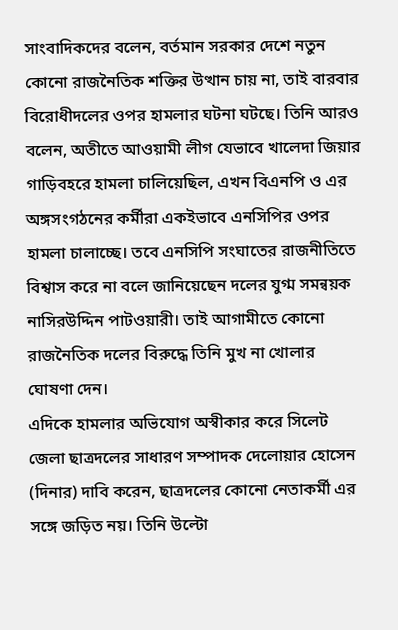সাংবাদিকদের বলেন, বর্তমান সরকার দেশে নতুন কোনো রাজনৈতিক শক্তির উত্থান চায় না, তাই বারবার বিরোধীদলের ওপর হামলার ঘটনা ঘটছে। তিনি আরও বলেন, অতীতে আওয়ামী লীগ যেভাবে খালেদা জিয়ার গাড়িবহরে হামলা চালিয়েছিল, এখন বিএনপি ও এর অঙ্গসংগঠনের কর্মীরা একইভাবে এনসিপির ওপর হামলা চালাচ্ছে। তবে এনসিপি সংঘাতের রাজনীতিতে বিশ্বাস করে না বলে জানিয়েছেন দলের যুগ্ম সমন্বয়ক নাসিরউদ্দিন পাটওয়ারী। তাই আগামীতে কোনো রাজনৈতিক দলের বিরুদ্ধে তিনি মুখ না খোলার ঘোষণা দেন।
এদিকে হামলার অভিযোগ অস্বীকার করে সিলেট জেলা ছাত্রদলের সাধারণ সম্পাদক দেলোয়ার হোসেন (দিনার) দাবি করেন, ছাত্রদলের কোনো নেতাকর্মী এর সঙ্গে জড়িত নয়। তিনি উল্টো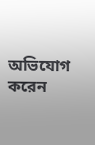অভিযোগ করেন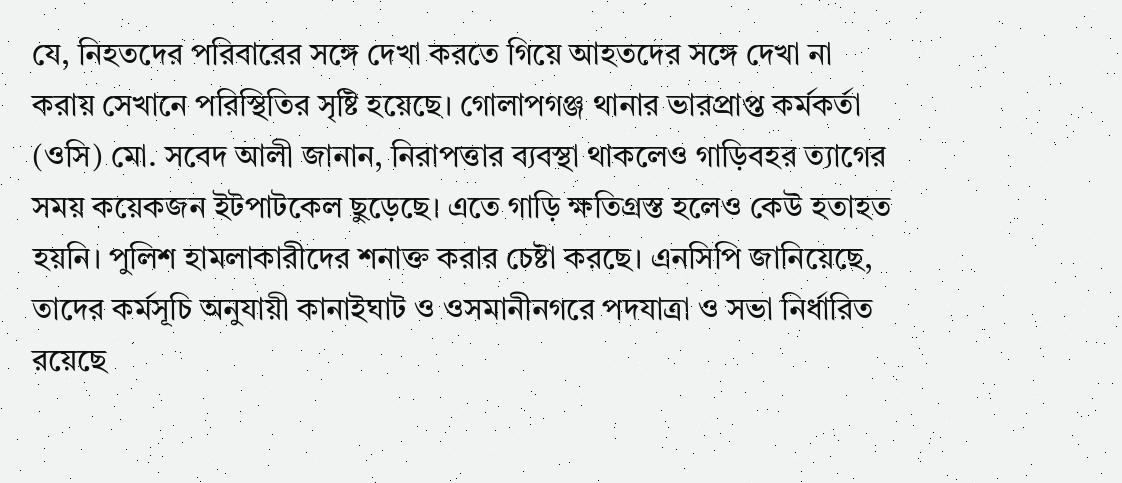যে, নিহতদের পরিবারের সঙ্গে দেখা করতে গিয়ে আহতদের সঙ্গে দেখা না করায় সেখানে পরিস্থিতির সৃষ্টি হয়েছে। গোলাপগঞ্জ থানার ভারপ্রাপ্ত কর্মকর্তা (ওসি) মো. সবেদ আলী জানান, নিরাপত্তার ব্যবস্থা থাকলেও গাড়িবহর ত্যাগের সময় কয়েকজন ইটপাটকেল ছুড়েছে। এতে গাড়ি ক্ষতিগ্রস্ত হলেও কেউ হতাহত হয়নি। পুলিশ হামলাকারীদের শনাক্ত করার চেষ্টা করছে। এনসিপি জানিয়েছে, তাদের কর্মসূচি অনুযায়ী কানাইঘাট ও ওসমানীনগরে পদযাত্রা ও সভা নির্ধারিত রয়েছে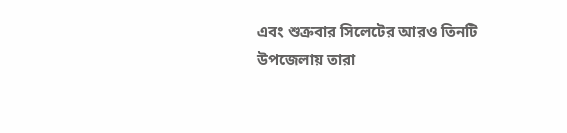এবং শুক্রবার সিলেটের আরও তিনটি উপজেলায় তারা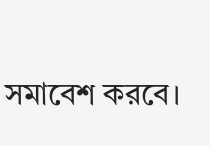সমাবেশ করবে।